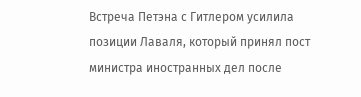Встреча Петэна с Гитлером усилила позиции Лаваля, который принял пост министра иностранных дел после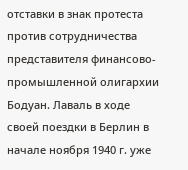отставки в знак протеста против сотрудничества представителя финансово-промышленной олигархии Бодуан. Лаваль в ходе своей поездки в Берлин в начале ноября 1940 г. уже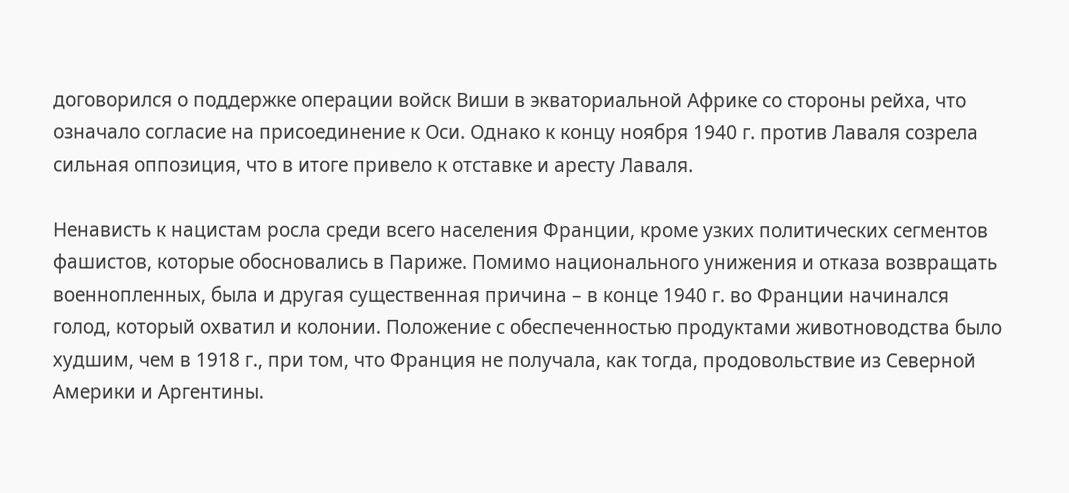договорился о поддержке операции войск Виши в экваториальной Африке со стороны рейха, что означало согласие на присоединение к Оси. Однако к концу ноября 1940 г. против Лаваля созрела сильная оппозиция, что в итоге привело к отставке и аресту Лаваля.

Ненависть к нацистам росла среди всего населения Франции, кроме узких политических сегментов фашистов, которые обосновались в Париже. Помимо национального унижения и отказа возвращать военнопленных, была и другая существенная причина – в конце 1940 г. во Франции начинался голод, который охватил и колонии. Положение с обеспеченностью продуктами животноводства было худшим, чем в 1918 г., при том, что Франция не получала, как тогда, продовольствие из Северной Америки и Аргентины.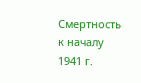Смертность к началу 1941 г.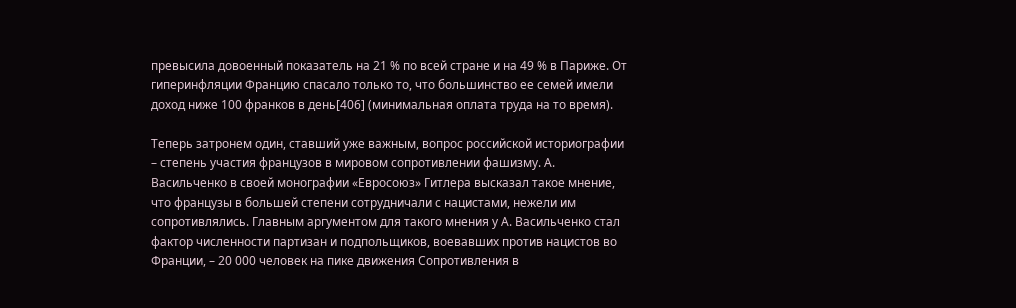превысила довоенный показатель на 21 % по всей стране и на 49 % в Париже. От гиперинфляции Францию спасало только то, что большинство ее семей имели доход ниже 100 франков в день[406] (минимальная оплата труда на то время).

Теперь затронем один, ставший уже важным, вопрос российской историографии – степень участия французов в мировом сопротивлении фашизму. А. Васильченко в своей монографии «Евросоюз» Гитлера высказал такое мнение, что французы в большей степени сотрудничали с нацистами, нежели им сопротивлялись. Главным аргументом для такого мнения у А. Васильченко стал фактор численности партизан и подпольщиков, воевавших против нацистов во Франции, – 20 000 человек на пике движения Сопротивления в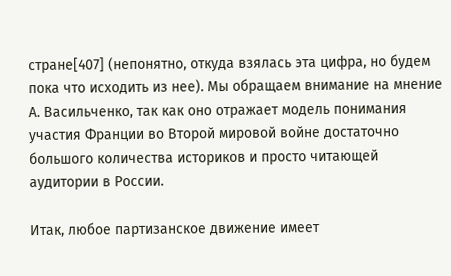стране[407] (непонятно, откуда взялась эта цифра, но будем пока что исходить из нее). Мы обращаем внимание на мнение А. Васильченко, так как оно отражает модель понимания участия Франции во Второй мировой войне достаточно большого количества историков и просто читающей аудитории в России.

Итак, любое партизанское движение имеет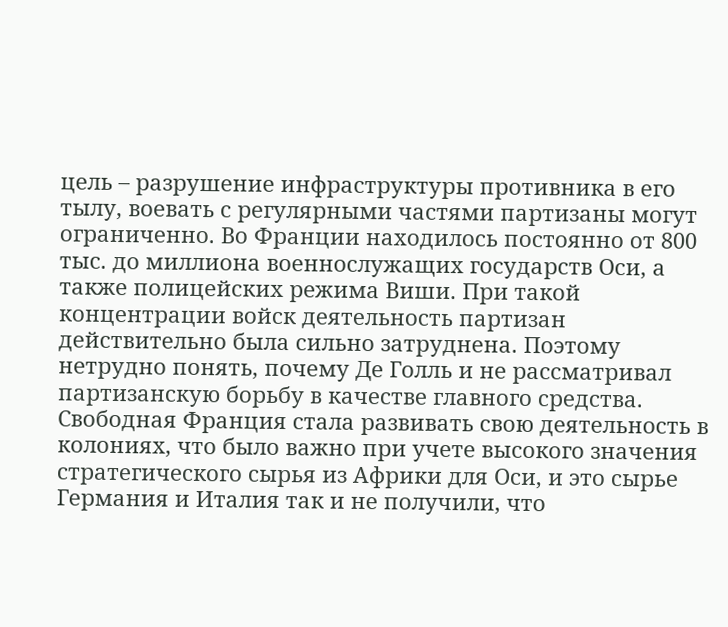цель – разрушение инфраструктуры противника в его тылу, воевать с регулярными частями партизаны могут ограниченно. Во Франции находилось постоянно от 800 тыс. до миллиона военнослужащих государств Оси, а также полицейских режима Виши. При такой концентрации войск деятельность партизан действительно была сильно затруднена. Поэтому нетрудно понять, почему Де Голль и не рассматривал партизанскую борьбу в качестве главного средства. Свободная Франция стала развивать свою деятельность в колониях, что было важно при учете высокого значения стратегического сырья из Африки для Оси, и это сырье Германия и Италия так и не получили, что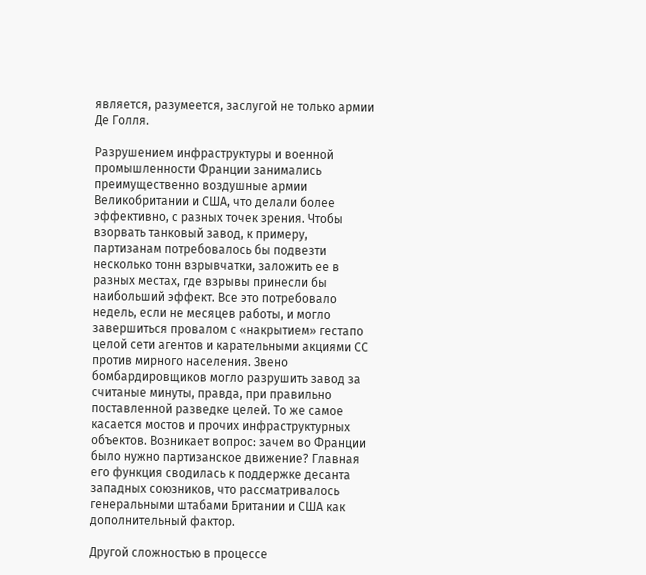является, разумеется, заслугой не только армии Де Голля.

Разрушением инфраструктуры и военной промышленности Франции занимались преимущественно воздушные армии Великобритании и США, что делали более эффективно, с разных точек зрения. Чтобы взорвать танковый завод, к примеру, партизанам потребовалось бы подвезти несколько тонн взрывчатки, заложить ее в разных местах, где взрывы принесли бы наибольший эффект. Все это потребовало недель, если не месяцев работы, и могло завершиться провалом с «накрытием» гестапо целой сети агентов и карательными акциями СС против мирного населения. Звено бомбардировщиков могло разрушить завод за считаные минуты, правда, при правильно поставленной разведке целей. То же самое касается мостов и прочих инфраструктурных объектов. Возникает вопрос: зачем во Франции было нужно партизанское движение? Главная его функция сводилась к поддержке десанта западных союзников, что рассматривалось генеральными штабами Британии и США как дополнительный фактор.

Другой сложностью в процессе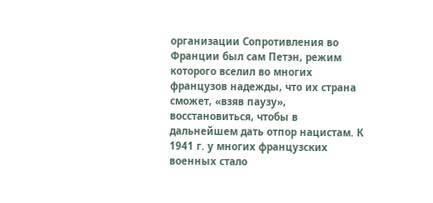организации Сопротивления во Франции был сам Петэн, режим которого вселил во многих французов надежды, что их страна сможет, «взяв паузу», восстановиться, чтобы в дальнейшем дать отпор нацистам. К 1941 г. у многих французских военных стало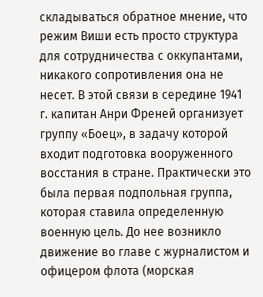складываться обратное мнение, что режим Виши есть просто структура для сотрудничества с оккупантами, никакого сопротивления она не несет. В этой связи в середине 1941 г. капитан Анри Френей организует группу «Боец», в задачу которой входит подготовка вооруженного восстания в стране. Практически это была первая подпольная группа, которая ставила определенную военную цель. До нее возникло движение во главе с журналистом и офицером флота (морская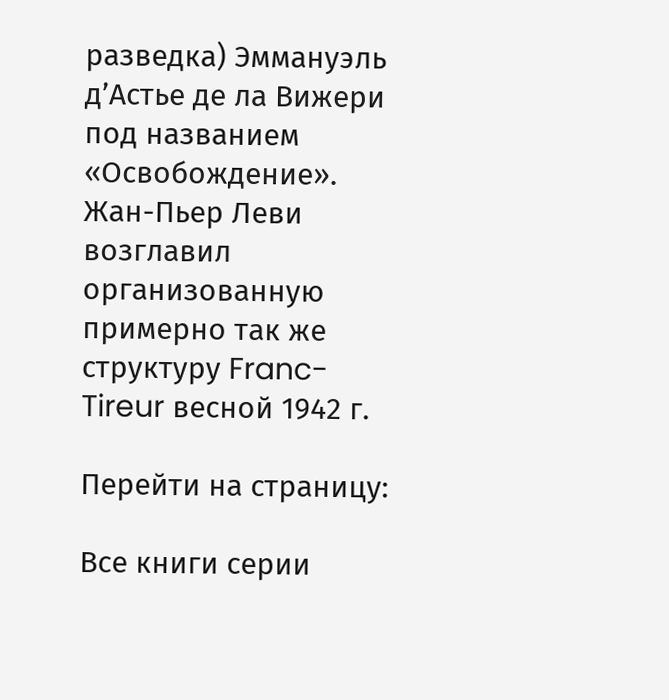разведка) Эммануэль д’Астье де ла Вижери под названием «Освобождение». Жан-Пьер Леви возглавил организованную примерно так же структуру Franc-Tireur весной 1942 г.

Перейти на страницу:

Все книги серии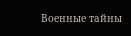Военные тайны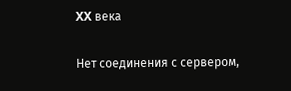XX века

Нет соединения с сервером,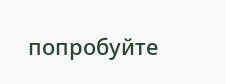попробуйте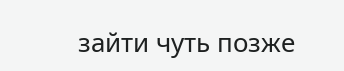зайти чуть позже